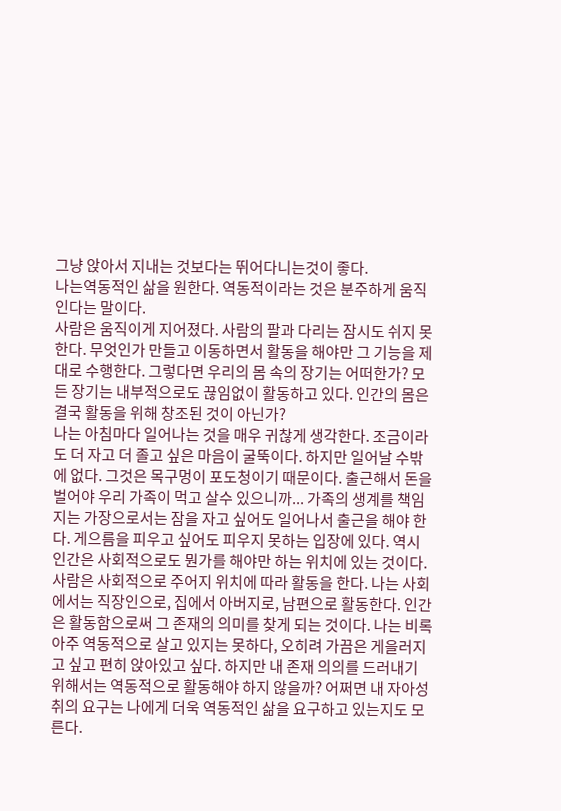그냥 앉아서 지내는 것보다는 뛰어다니는것이 좋다.
나는역동적인 삶을 원한다. 역동적이라는 것은 분주하게 움직인다는 말이다.
사람은 움직이게 지어졌다. 사람의 팔과 다리는 잠시도 쉬지 못한다. 무엇인가 만들고 이동하면서 활동을 해야만 그 기능을 제대로 수행한다. 그렇다면 우리의 몸 속의 장기는 어떠한가? 모든 장기는 내부적으로도 끊임없이 활동하고 있다. 인간의 몸은 결국 활동을 위해 창조된 것이 아닌가?
나는 아침마다 일어나는 것을 매우 귀찮게 생각한다. 조금이라도 더 자고 더 졸고 싶은 마음이 굴뚝이다. 하지만 일어날 수밖에 없다. 그것은 목구멍이 포도청이기 때문이다. 출근해서 돈을 벌어야 우리 가족이 먹고 살수 있으니까... 가족의 생계를 책임지는 가장으로서는 잠을 자고 싶어도 일어나서 출근을 해야 한다. 게으름을 피우고 싶어도 피우지 못하는 입장에 있다. 역시 인간은 사회적으로도 뭔가를 해야만 하는 위치에 있는 것이다.
사람은 사회적으로 주어지 위치에 따라 활동을 한다. 나는 사회에서는 직장인으로, 집에서 아버지로, 남편으로 활동한다. 인간은 활동함으로써 그 존재의 의미를 찾게 되는 것이다. 나는 비록 아주 역동적으로 살고 있지는 못하다, 오히려 가끔은 게을러지고 싶고 편히 앉아있고 싶다. 하지만 내 존재 의의를 드러내기 위해서는 역동적으로 활동해야 하지 않을까? 어쩌면 내 자아성취의 요구는 나에게 더욱 역동적인 삶을 요구하고 있는지도 모른다.